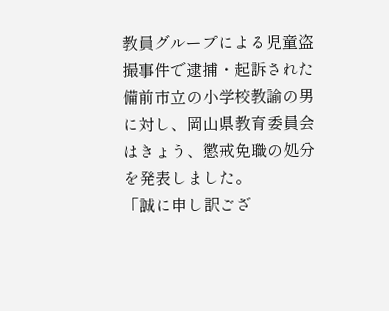教員グループによる児童盗撮事件で逮捕・起訴された備前市立の小学校教諭の男に対し、岡山県教育委員会はきょう、懲戒免職の処分を発表しました。
「誠に申し訳ござ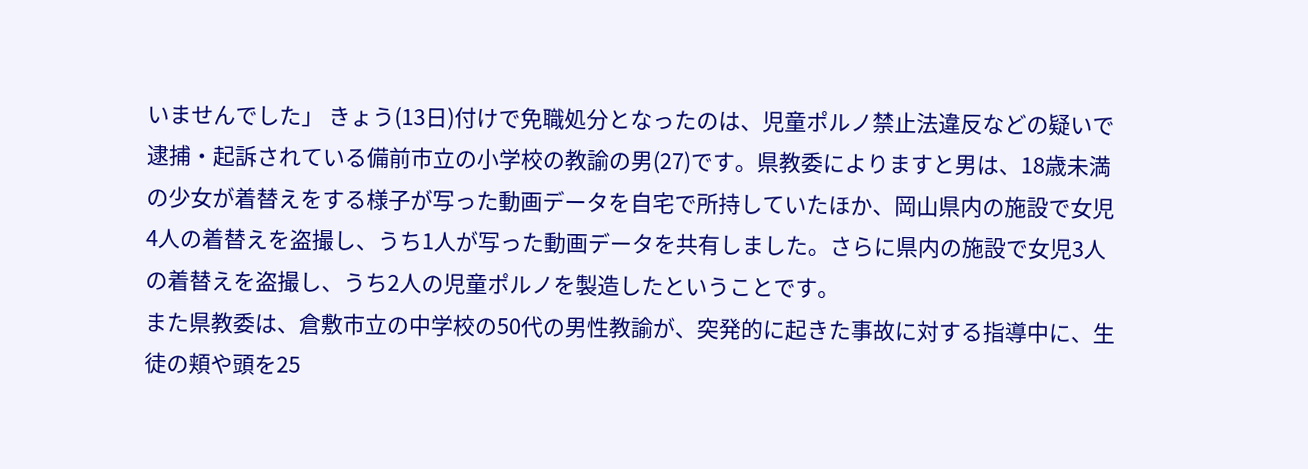いませんでした」 きょう(13日)付けで免職処分となったのは、児童ポルノ禁止法違反などの疑いで逮捕・起訴されている備前市立の小学校の教諭の男(27)です。県教委によりますと男は、18歳未満の少女が着替えをする様子が写った動画データを自宅で所持していたほか、岡山県内の施設で女児4人の着替えを盗撮し、うち1人が写った動画データを共有しました。さらに県内の施設で女児3人の着替えを盗撮し、うち2人の児童ポルノを製造したということです。
また県教委は、倉敷市立の中学校の50代の男性教諭が、突発的に起きた事故に対する指導中に、生徒の頬や頭を25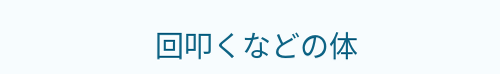回叩くなどの体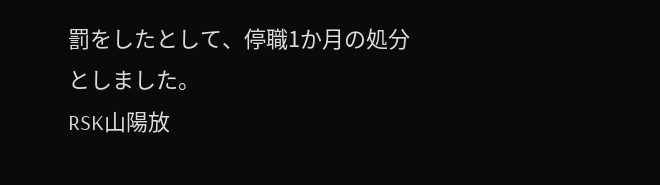罰をしたとして、停職1か月の処分としました。
RSK山陽放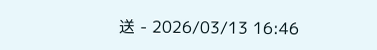送 - 2026/03/13 16:46